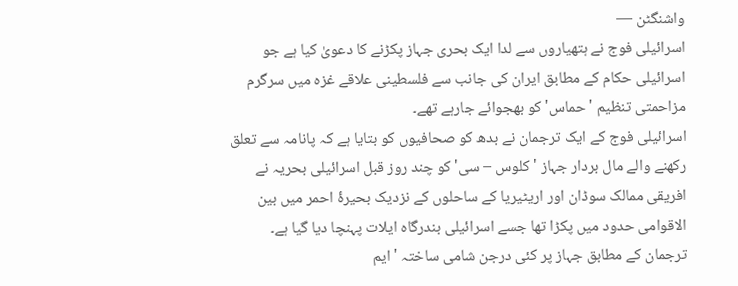واشنگٹن —
اسرائیلی فوج نے ہتھیاروں سے لدا ایک بحری جہاز پکڑنے کا دعویٰ کیا ہے جو اسرائیلی حکام کے مطابق ایران کی جانب سے فلسطینی علاقے غزہ میں سرگرم مزاحمتی تنظیم 'حماس' کو بھجوائے جارہے تھے۔
اسرائیلی فوج کے ایک ترجمان نے بدھ کو صحافیوں کو بتایا ہے کہ پانامہ سے تعلق رکھنے والے مال بردار جہاز 'کلوس – سی' کو چند روز قبل اسرائیلی بحریہ نے افریقی ممالک سوڈان اور اریٹیریا کے ساحلوں کے نزدیک بحیرۂ احمر میں بین الاقوامی حدود میں پکڑا تھا جسے اسرائیلی بندرگاہ ایلات پہنچا دیا گیا ہے۔
ترجمان کے مطابق جہاز پر کئی درجن شامی ساختہ 'ایم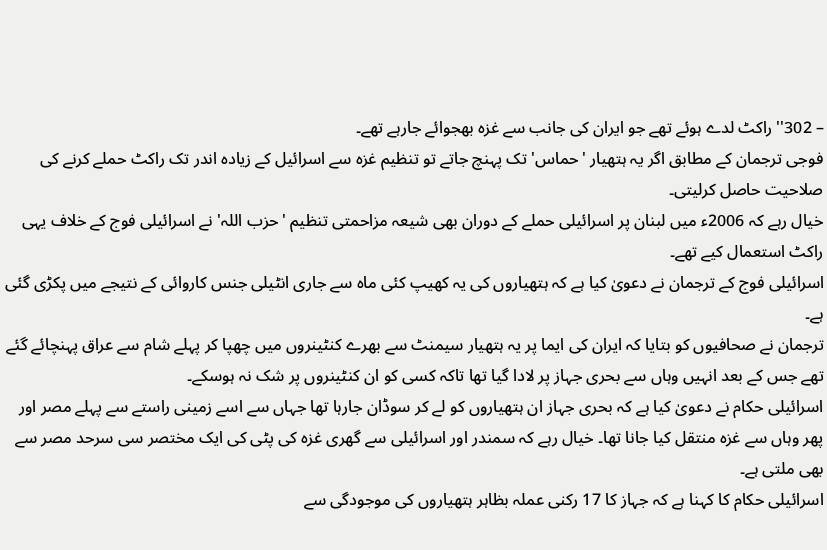– 302'' راکٹ لدے ہوئے تھے جو ایران کی جانب سے غزہ بھجوائے جارہے تھے۔
فوجی ترجمان کے مطابق اگر یہ ہتھیار 'حماس' تک پہنچ جاتے تو تنظیم غزہ سے اسرائیل کے زیادہ اندر تک راکٹ حملے کرنے کی صلاحیت حاصل کرلیتی۔
خیال رہے کہ 2006ء میں لبنان پر اسرائیلی حملے کے دوران بھی شیعہ مزاحمتی تنظیم 'حزب اللہ' نے اسرائیلی فوج کے خلاف یہی راکٹ استعمال کیے تھے۔
اسرائیلی فوج کے ترجمان نے دعویٰ کیا ہے کہ ہتھیاروں کی یہ کھیپ کئی ماہ سے جاری انٹیلی جنس کاروائی کے نتیجے میں پکڑی گئی ہے۔
ترجمان نے صحافیوں کو بتایا کہ ایران کی ایما پر یہ ہتھیار سیمنٹ سے بھرے کنٹینروں میں چھپا کر پہلے شام سے عراق پہنچائے گئے تھے جس کے بعد انہیں وہاں سے بحری جہاز پر لادا گیا تھا تاکہ کسی کو ان کنٹینروں پر شک نہ ہوسکے۔
اسرائیلی حکام نے دعویٰ کیا ہے کہ بحری جہاز ان ہتھیاروں کو لے کر سوڈان جارہا تھا جہاں سے اسے زمینی راستے سے پہلے مصر اور پھر وہاں سے غزہ منتقل کیا جانا تھا۔ خیال رہے کہ سمندر اور اسرائیلی سے گھری غزہ کی پٹی کی ایک مختصر سی سرحد مصر سے بھی ملتی ہے۔
اسرائیلی حکام کا کہنا ہے کہ جہاز کا 17 رکنی عملہ بظاہر ہتھیاروں کی موجودگی سے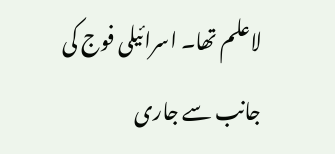لاعلم تھا۔ اسرائیلی فوج کی جانب سے جاری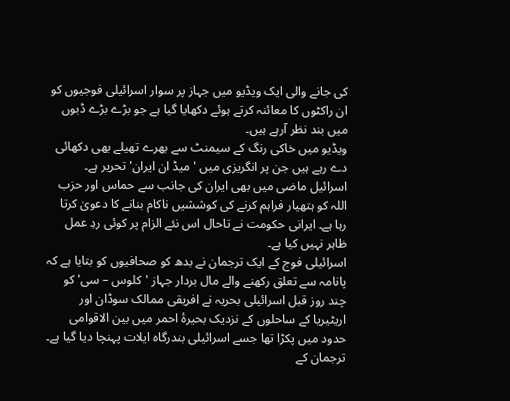کی جانے والی ایک ویڈیو میں جہاز پر سوار اسرائیلی فوجیوں کو ان راکٹوں کا معائنہ کرتے ہوئے دکھایا گیا ہے جو بڑے بڑے ڈبوں میں بند نظر آرہے ہیں۔
ویڈیو میں خاکی رنگ کے سیمنٹ سے بھرے تھیلے بھی دکھائی دے رہے ہیں جن پر انگریزی میں 'میڈ ان ایران' تحریر ہے۔
اسرائیل ماضی میں بھی ایران کی جانب سے حماس اور حزب اللہ کو ہتھیار فراہم کرنے کی کوششیں ناکام بنانے کا دعویٰ کرتا رہا ہے۔ ایرانی حکومت نے تاحال اس نئے الزام پر کوئی ردِ عمل ظاہر نہیں کیا ہے۔
اسرائیلی فوج کے ایک ترجمان نے بدھ کو صحافیوں کو بتایا ہے کہ پانامہ سے تعلق رکھنے والے مال بردار جہاز 'کلوس – سی' کو چند روز قبل اسرائیلی بحریہ نے افریقی ممالک سوڈان اور اریٹیریا کے ساحلوں کے نزدیک بحیرۂ احمر میں بین الاقوامی حدود میں پکڑا تھا جسے اسرائیلی بندرگاہ ایلات پہنچا دیا گیا ہے۔
ترجمان کے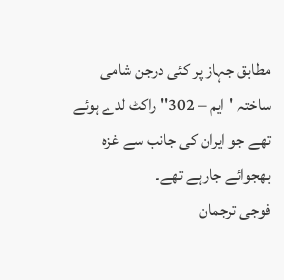مطابق جہاز پر کئی درجن شامی ساختہ 'ایم – 302'' راکٹ لدے ہوئے تھے جو ایران کی جانب سے غزہ بھجوائے جارہے تھے۔
فوجی ترجمان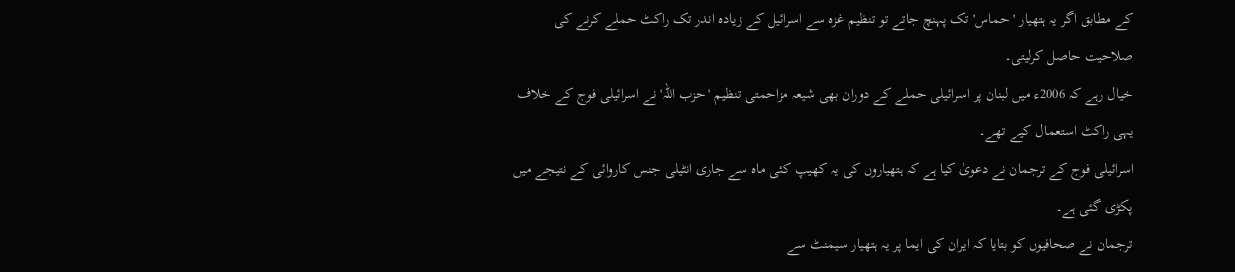کے مطابق اگر یہ ہتھیار 'حماس' تک پہنچ جاتے تو تنظیم غزہ سے اسرائیل کے زیادہ اندر تک راکٹ حملے کرنے کی صلاحیت حاصل کرلیتی۔
خیال رہے کہ 2006ء میں لبنان پر اسرائیلی حملے کے دوران بھی شیعہ مزاحمتی تنظیم 'حزب اللہ' نے اسرائیلی فوج کے خلاف یہی راکٹ استعمال کیے تھے۔
اسرائیلی فوج کے ترجمان نے دعویٰ کیا ہے کہ ہتھیاروں کی یہ کھیپ کئی ماہ سے جاری انٹیلی جنس کاروائی کے نتیجے میں پکڑی گئی ہے۔
ترجمان نے صحافیوں کو بتایا کہ ایران کی ایما پر یہ ہتھیار سیمنٹ سے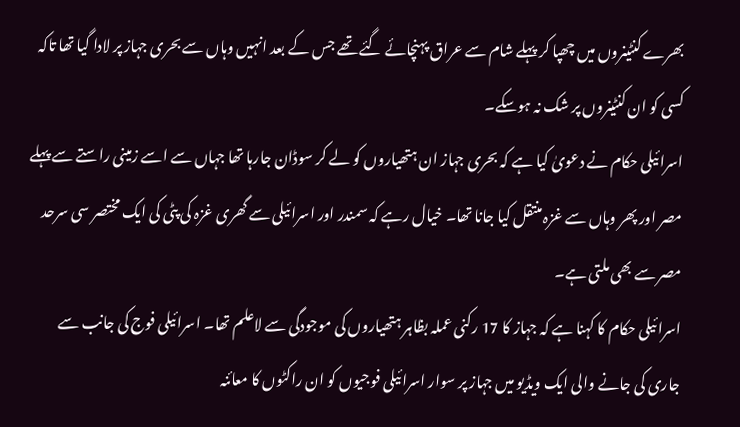بھرے کنٹینروں میں چھپا کر پہلے شام سے عراق پہنچائے گئے تھے جس کے بعد انہیں وہاں سے بحری جہاز پر لادا گیا تھا تاکہ کسی کو ان کنٹینروں پر شک نہ ہوسکے۔
اسرائیلی حکام نے دعویٰ کیا ہے کہ بحری جہاز ان ہتھیاروں کو لے کر سوڈان جارہا تھا جہاں سے اسے زمینی راستے سے پہلے مصر اور پھر وہاں سے غزہ منتقل کیا جانا تھا۔ خیال رہے کہ سمندر اور اسرائیلی سے گھری غزہ کی پٹی کی ایک مختصر سی سرحد مصر سے بھی ملتی ہے۔
اسرائیلی حکام کا کہنا ہے کہ جہاز کا 17 رکنی عملہ بظاہر ہتھیاروں کی موجودگی سے لاعلم تھا۔ اسرائیلی فوج کی جانب سے جاری کی جانے والی ایک ویڈیو میں جہاز پر سوار اسرائیلی فوجیوں کو ان راکٹوں کا معائنہ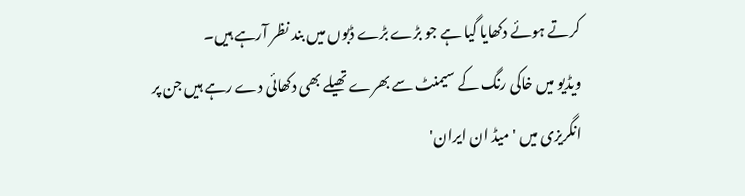کرتے ہوئے دکھایا گیا ہے جو بڑے بڑے ڈبوں میں بند نظر آرہے ہیں۔
ویڈیو میں خاکی رنگ کے سیمنٹ سے بھرے تھیلے بھی دکھائی دے رہے ہیں جن پر انگریزی میں 'میڈ ان ایران'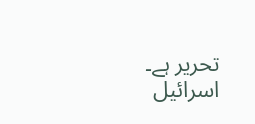تحریر ہے۔
اسرائیل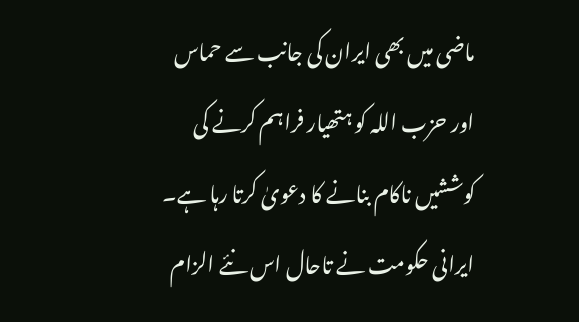ماضی میں بھی ایران کی جانب سے حماس اور حزب اللہ کو ہتھیار فراہم کرنے کی کوششیں ناکام بنانے کا دعویٰ کرتا رہا ہے۔ ایرانی حکومت نے تاحال اس نئے الزام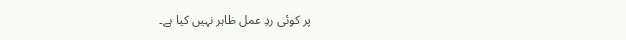پر کوئی ردِ عمل ظاہر نہیں کیا ہے۔